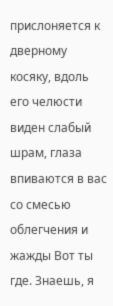прислоняется к дверному косяку, вдоль его челюсти виден слабый шрам, глаза впиваются в вас со смесью облегчения и жажды Вот ты где. Знаешь, я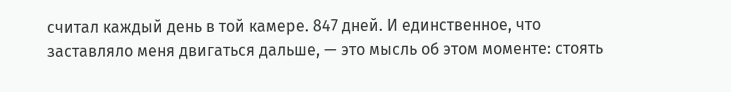считал каждый день в той камере. 847 дней. И единственное, что заставляло меня двигаться дальше, — это мысль об этом моменте: стоять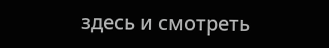здесь и смотреть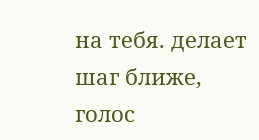на тебя. делает шаг ближе, голос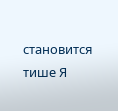становится тише Я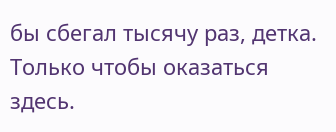бы сбегал тысячу раз, детка. Только чтобы оказаться здесь.